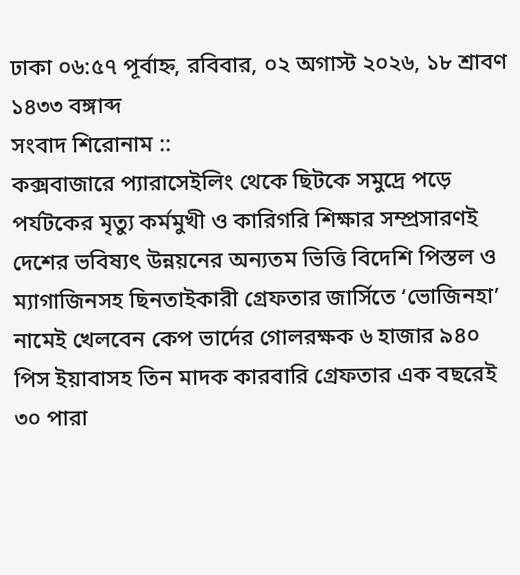ঢাকা ০৬:৫৭ পূর্বাহ্ন, রবিবার, ০২ অগাস্ট ২০২৬, ১৮ শ্রাবণ ১৪৩৩ বঙ্গাব্দ
সংবাদ শিরোনাম ::
কক্সবাজারে প্যারাসেইলিং থেকে ছিটকে সমুদ্রে পড়ে পর্যটকের মৃত্যু কর্মমুখী ও কারিগরি শিক্ষার সম্প্রসারণই দেশের ভবিষ্যৎ উন্নয়নের অন্যতম ভিত্তি বিদেশি পিস্তল ও ম্যাগাজিনসহ ছিনতাইকারী গ্রেফতার জার্সিতে ‘ভোজিনহা’ নামেই খেলবেন কেপ ভার্দের গোলরক্ষক ৬ হাজার ৯৪০ পিস ইয়াবাসহ তিন মাদক কারবারি গ্রেফতার এক বছরেই ৩০ পারা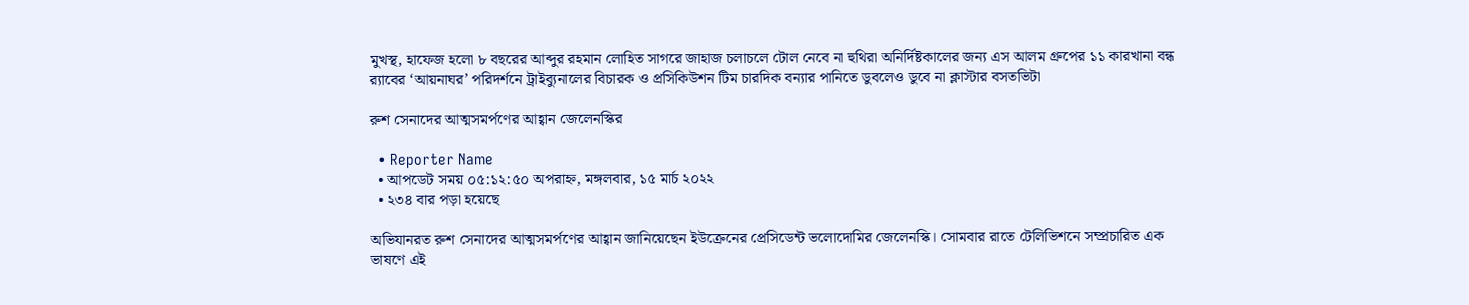মুখস্থ, হাফেজ হলো ৮ বছরের আব্দুর রহমান লোহিত সাগরে জাহাজ চলাচলে টোল নেবে না হুথিরা অনির্দিষ্টকালের জন্য এস আলম গ্রুপের ১১ কারখানা বন্ধ র‍্যাবের ‘আয়নাঘর’ পরিদর্শনে ট্রাইব্যুনালের বিচারক ও প্রসিকিউশন টিম চারদিক বন্যার পানিতে ডুবলেও ডুবে না ক্লাস্টার বসতভিটা

রুশ সেনাদের আত্মসমর্পণের আহ্বান জেলেনস্কির

  • Reporter Name
  • আপডেট সময় ০৫:১২:৫০ অপরাহ্ন, মঙ্গলবার, ১৫ মার্চ ২০২২
  • ২৩৪ বার পড়া হয়েছে

অভিযানরত রুশ সেনাদের আত্মসমর্পণের আহ্বান জানিয়েছেন ইউক্রেনের প্রেসিডেন্ট ভলোদোমির জেলেনস্কি। সোমবার রাতে টেলিভিশনে সম্প্রচারিত এক ভাষণে এই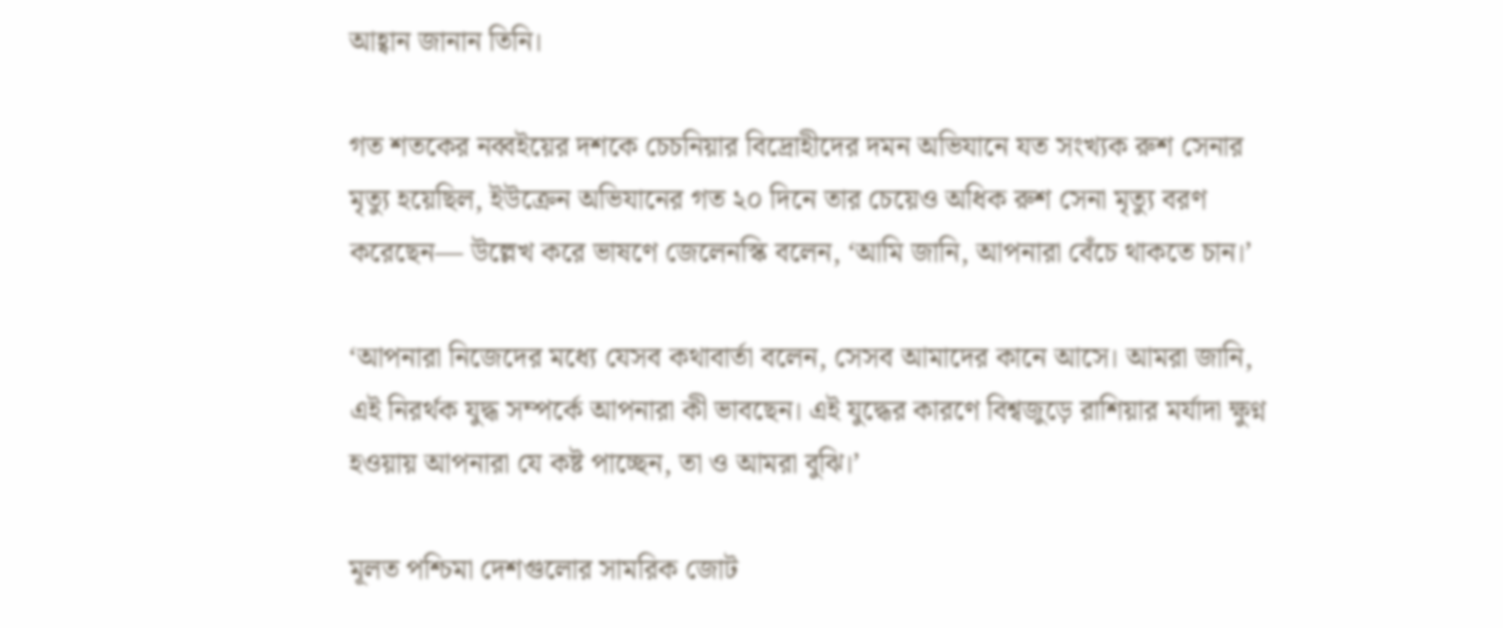আহ্বান জানান তিনি।

গত শতকের নব্বইয়ের দশকে চেচনিয়ার বিদ্রোহীদের দমন অভিযানে যত সংখ্যক রুশ সেনার মৃত্যু হয়েছিল, ইউক্রেন অভিযানের গত ২০ দিনে তার চেয়েও অধিক রুশ সেনা মৃত্যু বরণ করেছেন— উল্লেখ করে ভাষণে জেলেনস্কি বলেন, ‘আমি জানি, আপনারা বেঁচে থাকতে চান।’

‘আপনারা নিজেদের মধ্যে যেসব কথাবার্তা বলেন, সেসব আমাদের কানে আসে। আমরা জানি, এই নিরর্থক যুদ্ধ সম্পর্কে আপনারা কী ভাবছেন। এই যুদ্ধের কারণে বিশ্বজুড়ে রাশিয়ার মর্যাদা ক্ষুণ্ন হওয়ায় আপনারা যে কষ্ট পাচ্ছেন, তা ও আমরা বুঝি।’

মূলত পশ্চিমা দেশগুলোর সামরিক জোট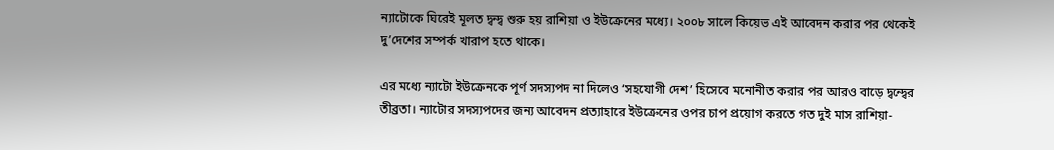ন্যাটোকে ঘিরেই মূলত দ্বন্দ্ব শুরু হয় রাশিয়া ও ইউক্রেনের মধ্যে। ২০০৮ সালে কিয়েভ এই আবেদন করার পর থেকেই দু’দেশের সম্পর্ক খারাপ হতে থাকে।

এর মধ্যে ন্যাটো ইউক্রেনকে পূর্ণ সদস্যপদ না দিলেও ‘সহযোগী দেশ’ হিসেবে মনোনীত করার পর আরও বাড়ে দ্বন্দ্বের তীব্রতা। ন্যাটোর সদস্যপদের জন্য আবেদন প্রত্যাহারে ইউক্রেনের ওপর চাপ প্রয়োগ করতে গত দুই মাস রাশিয়া-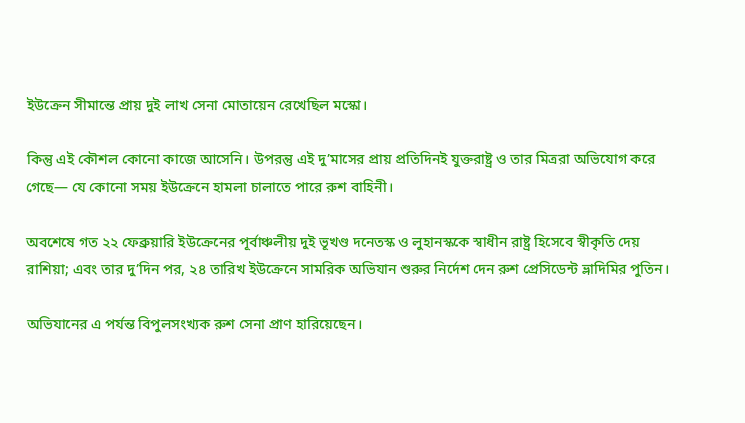ইউক্রেন সীমান্তে প্রায় দুই লাখ সেনা মোতায়েন রেখেছিল মস্কো।

কিন্তু এই কৌশল কোনো কাজে আসেনি। উপরন্তু এই দু’মাসের প্রায় প্রতিদিনই যুক্তরাষ্ট্র ও তার মিত্ররা অভিযোগ করে গেছে— যে কোনো সময় ইউক্রেনে হামলা চালাতে পারে রুশ বাহিনী।

অবশেষে গত ২২ ফেব্রুয়ারি ইউক্রেনের পূর্বাঞ্চলীয় দুই ভূখণ্ড দনেতস্ক ও লুহানস্ককে স্বাধীন রাষ্ট্র হিসেবে স্বীকৃতি দেয় রাশিয়া; এবং তার দু’দিন পর, ২৪ তারিখ ইউক্রেনে সামরিক অভিযান শুরুর নির্দেশ দেন রুশ প্রেসিডেন্ট ভ্লাদিমির পুতিন।

অভিযানের এ পর্যন্ত বিপুলসংখ্যক রুশ সেনা প্রাণ হারিয়েছেন।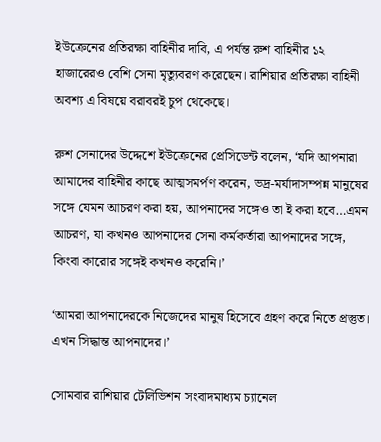ইউক্রেনের প্রতিরক্ষা বাহিনীর দাবি, এ পর্যন্ত রুশ বাহিনীর ১২ হাজারেরও বেশি সেনা মৃত্যুবরণ করেছেন। রাশিয়ার প্রতিরক্ষা বাহিনী অবশ্য এ বিষয়ে বরাবরই চুপ থেকেছে।

রুশ সেনাদের উদ্দেশে ইউক্রেনের প্রেসিডেন্ট বলেন, ‘যদি আপনারা আমাদের বাহিনীর কাছে আত্মসমর্পণ করেন, ভদ্র-মর্যাদাসম্পন্ন মানুষের সঙ্গে যেমন আচরণ করা হয়, আপনাদের সঙ্গেও তা ই করা হবে…এমন আচরণ, যা কখনও আপনাদের সেনা কর্মকর্তারা আপনাদের সঙ্গে, কিংবা কারোর সঙ্গেই কখনও করেনি।’

‘আমরা আপনাদেরকে নিজেদের মানুষ হিসেবে গ্রহণ করে নিতে প্রস্তুত। এখন সিদ্ধান্ত আপনাদের।’

সোমবার রাশিয়ার টেলিভিশন সংবাদমাধ্যম চ্যানেল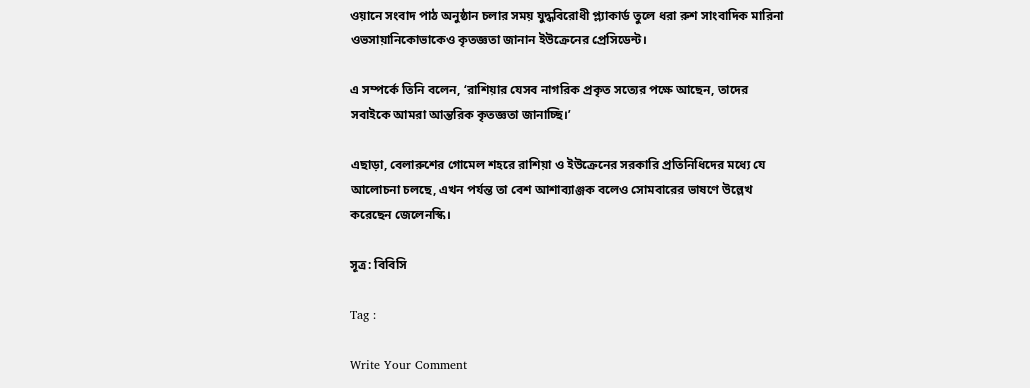ওয়ানে সংবাদ পাঠ অনুষ্ঠান চলার সময় যুদ্ধবিরোধী প্ল্যাকার্ড তুলে ধরা রুশ সাংবাদিক মারিনা ওভসায়ানিকোভাকেও কৃতজ্ঞতা জানান ইউক্রেনের প্রেসিডেন্ট।

এ সম্পর্কে তিনি বলেন, ‘রাশিয়ার যেসব নাগরিক প্রকৃত সত্যের পক্ষে আছেন, তাদের সবাইকে আমরা আন্তরিক কৃতজ্ঞতা জানাচ্ছি।’

এছাড়া, বেলারুশের গোমেল শহরে রাশিয়া ও ইউক্রেনের সরকারি প্রতিনিধিদের মধ্যে যে আলোচনা চলছে, এখন পর্যন্ত তা বেশ আশাব্যাঞ্জক বলেও সোমবারের ভাষণে উল্লেখ করেছেন জেলেনস্কি।

সূত্র: বিবিসি

Tag :

Write Your Comment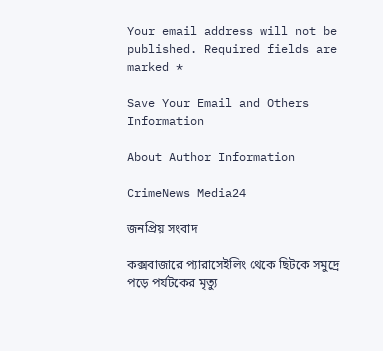Your email address will not be published. Required fields are marked *

Save Your Email and Others Information

About Author Information

CrimeNews Media24

জনপ্রিয় সংবাদ

কক্সবাজারে প্যারাসেইলিং থেকে ছিটকে সমুদ্রে পড়ে পর্যটকের মৃত্যু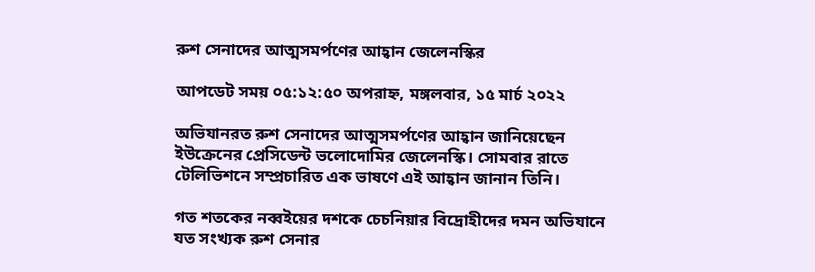রুশ সেনাদের আত্মসমর্পণের আহ্বান জেলেনস্কির

আপডেট সময় ০৫:১২:৫০ অপরাহ্ন, মঙ্গলবার, ১৫ মার্চ ২০২২

অভিযানরত রুশ সেনাদের আত্মসমর্পণের আহ্বান জানিয়েছেন ইউক্রেনের প্রেসিডেন্ট ভলোদোমির জেলেনস্কি। সোমবার রাতে টেলিভিশনে সম্প্রচারিত এক ভাষণে এই আহ্বান জানান তিনি।

গত শতকের নব্বইয়ের দশকে চেচনিয়ার বিদ্রোহীদের দমন অভিযানে যত সংখ্যক রুশ সেনার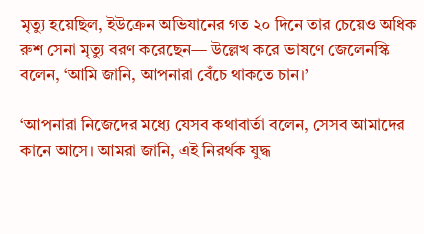মৃত্যু হয়েছিল, ইউক্রেন অভিযানের গত ২০ দিনে তার চেয়েও অধিক রুশ সেনা মৃত্যু বরণ করেছেন— উল্লেখ করে ভাষণে জেলেনস্কি বলেন, ‘আমি জানি, আপনারা বেঁচে থাকতে চান।’

‘আপনারা নিজেদের মধ্যে যেসব কথাবার্তা বলেন, সেসব আমাদের কানে আসে। আমরা জানি, এই নিরর্থক যুদ্ধ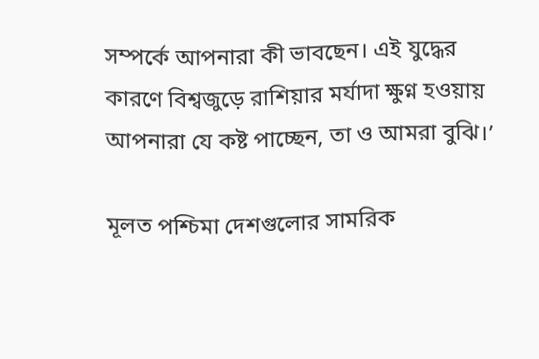সম্পর্কে আপনারা কী ভাবছেন। এই যুদ্ধের কারণে বিশ্বজুড়ে রাশিয়ার মর্যাদা ক্ষুণ্ন হওয়ায় আপনারা যে কষ্ট পাচ্ছেন, তা ও আমরা বুঝি।’

মূলত পশ্চিমা দেশগুলোর সামরিক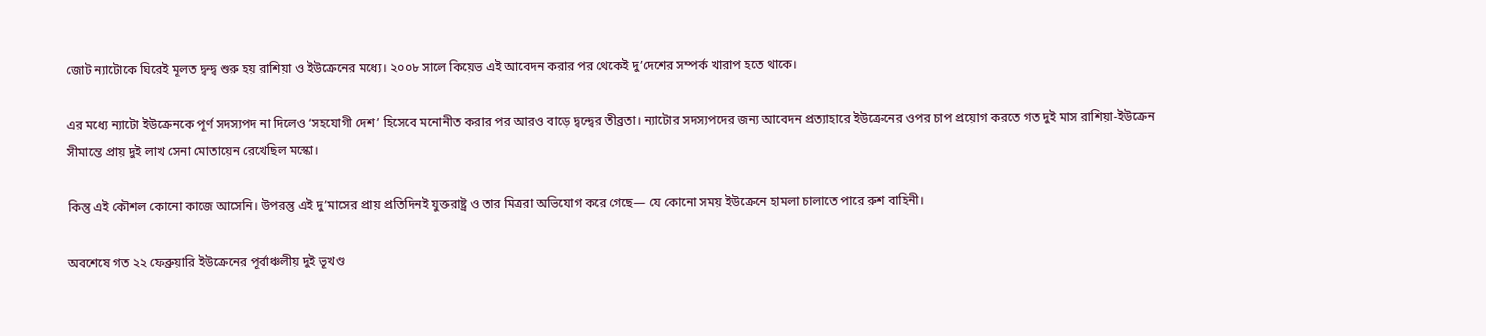জোট ন্যাটোকে ঘিরেই মূলত দ্বন্দ্ব শুরু হয় রাশিয়া ও ইউক্রেনের মধ্যে। ২০০৮ সালে কিয়েভ এই আবেদন করার পর থেকেই দু’দেশের সম্পর্ক খারাপ হতে থাকে।

এর মধ্যে ন্যাটো ইউক্রেনকে পূর্ণ সদস্যপদ না দিলেও ‘সহযোগী দেশ’ হিসেবে মনোনীত করার পর আরও বাড়ে দ্বন্দ্বের তীব্রতা। ন্যাটোর সদস্যপদের জন্য আবেদন প্রত্যাহারে ইউক্রেনের ওপর চাপ প্রয়োগ করতে গত দুই মাস রাশিয়া-ইউক্রেন সীমান্তে প্রায় দুই লাখ সেনা মোতায়েন রেখেছিল মস্কো।

কিন্তু এই কৌশল কোনো কাজে আসেনি। উপরন্তু এই দু’মাসের প্রায় প্রতিদিনই যুক্তরাষ্ট্র ও তার মিত্ররা অভিযোগ করে গেছে— যে কোনো সময় ইউক্রেনে হামলা চালাতে পারে রুশ বাহিনী।

অবশেষে গত ২২ ফেব্রুয়ারি ইউক্রেনের পূর্বাঞ্চলীয় দুই ভূখণ্ড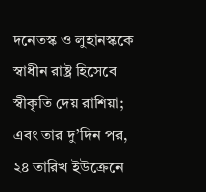দনেতস্ক ও লুহানস্ককে স্বাধীন রাষ্ট্র হিসেবে স্বীকৃতি দেয় রাশিয়া; এবং তার দু’দিন পর, ২৪ তারিখ ইউক্রেনে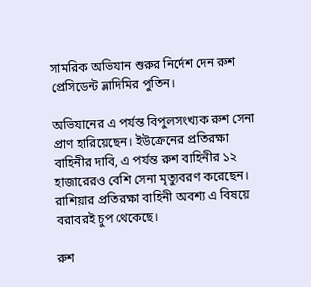সামরিক অভিযান শুরুর নির্দেশ দেন রুশ প্রেসিডেন্ট ভ্লাদিমির পুতিন।

অভিযানের এ পর্যন্ত বিপুলসংখ্যক রুশ সেনা প্রাণ হারিয়েছেন। ইউক্রেনের প্রতিরক্ষা বাহিনীর দাবি, এ পর্যন্ত রুশ বাহিনীর ১২ হাজারেরও বেশি সেনা মৃত্যুবরণ করেছেন। রাশিয়ার প্রতিরক্ষা বাহিনী অবশ্য এ বিষয়ে বরাবরই চুপ থেকেছে।

রুশ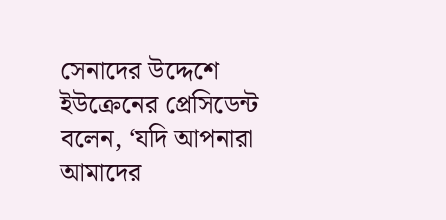সেনাদের উদ্দেশে ইউক্রেনের প্রেসিডেন্ট বলেন, ‘যদি আপনারা আমাদের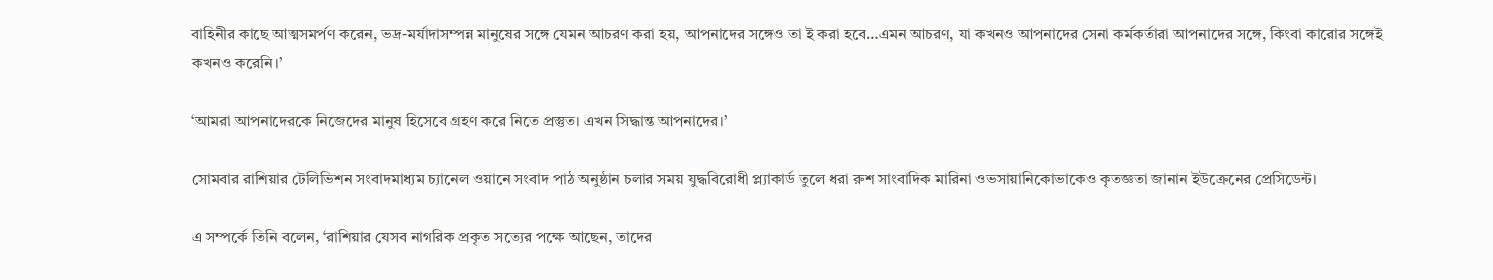বাহিনীর কাছে আত্মসমর্পণ করেন, ভদ্র-মর্যাদাসম্পন্ন মানুষের সঙ্গে যেমন আচরণ করা হয়, আপনাদের সঙ্গেও তা ই করা হবে…এমন আচরণ, যা কখনও আপনাদের সেনা কর্মকর্তারা আপনাদের সঙ্গে, কিংবা কারোর সঙ্গেই কখনও করেনি।’

‘আমরা আপনাদেরকে নিজেদের মানুষ হিসেবে গ্রহণ করে নিতে প্রস্তুত। এখন সিদ্ধান্ত আপনাদের।’

সোমবার রাশিয়ার টেলিভিশন সংবাদমাধ্যম চ্যানেল ওয়ানে সংবাদ পাঠ অনুষ্ঠান চলার সময় যুদ্ধবিরোধী প্ল্যাকার্ড তুলে ধরা রুশ সাংবাদিক মারিনা ওভসায়ানিকোভাকেও কৃতজ্ঞতা জানান ইউক্রেনের প্রেসিডেন্ট।

এ সম্পর্কে তিনি বলেন, ‘রাশিয়ার যেসব নাগরিক প্রকৃত সত্যের পক্ষে আছেন, তাদের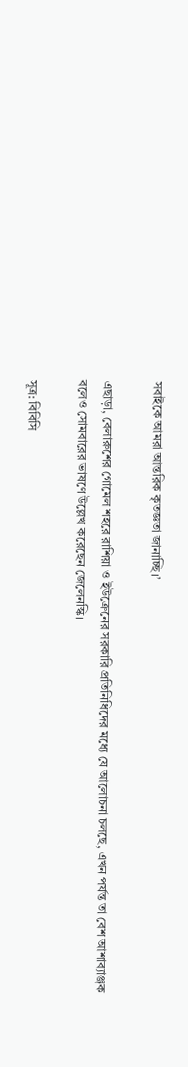সবাইকে আমরা আন্তরিক কৃতজ্ঞতা জানাচ্ছি।’

এছাড়া, বেলারুশের গোমেল শহরে রাশিয়া ও ইউক্রেনের সরকারি প্রতিনিধিদের মধ্যে যে আলোচনা চলছে, এখন পর্যন্ত তা বেশ আশাব্যাঞ্জক বলেও সোমবারের ভাষণে উল্লেখ করেছেন জেলেনস্কি।

সূত্র: বিবিসি